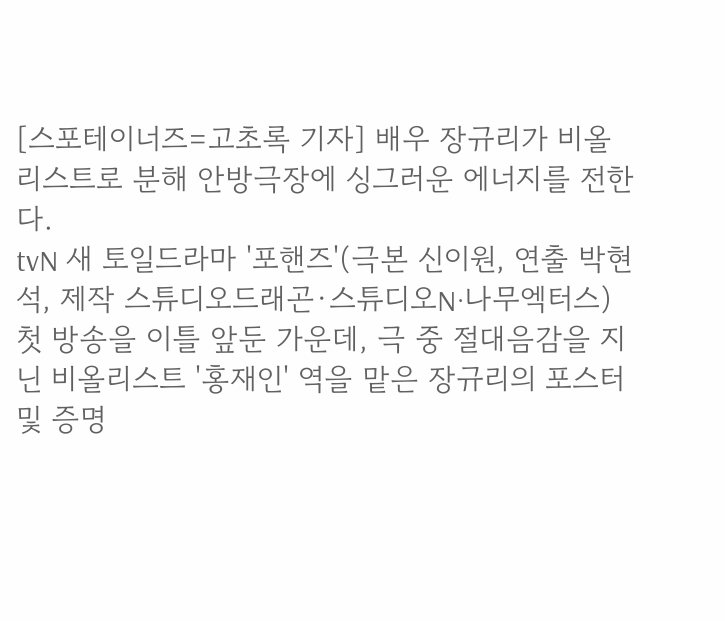[스포테이너즈=고초록 기자] 배우 장규리가 비올리스트로 분해 안방극장에 싱그러운 에너지를 전한다.
tvN 새 토일드라마 '포핸즈'(극본 신이원, 연출 박현석, 제작 스튜디오드래곤·스튜디오N·나무엑터스) 첫 방송을 이틀 앞둔 가운데, 극 중 절대음감을 지닌 비올리스트 '홍재인' 역을 맡은 장규리의 포스터 및 증명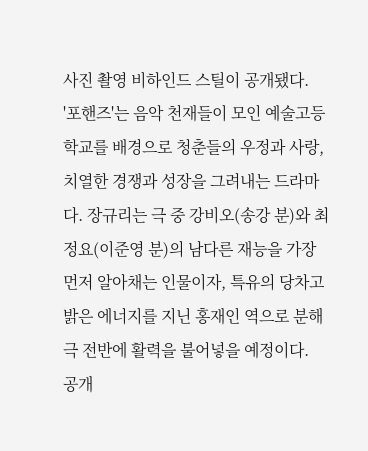사진 촬영 비하인드 스틸이 공개됐다.
'포핸즈'는 음악 천재들이 모인 예술고등학교를 배경으로 청춘들의 우정과 사랑, 치열한 경쟁과 성장을 그려내는 드라마다. 장규리는 극 중 강비오(송강 분)와 최정요(이준영 분)의 남다른 재능을 가장 먼저 알아채는 인물이자, 특유의 당차고 밝은 에너지를 지닌 홍재인 역으로 분해 극 전반에 활력을 불어넣을 예정이다.
공개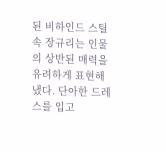된 비하인드 스틸 속 장규리는 인물의 상반된 매력을 유려하게 표현해 냈다. 단아한 드레스를 입고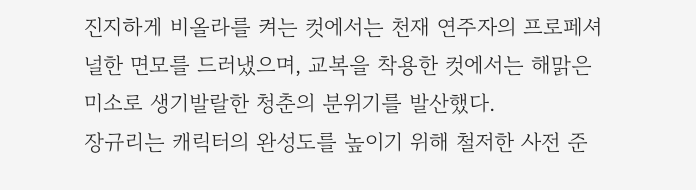진지하게 비올라를 켜는 컷에서는 천재 연주자의 프로페셔널한 면모를 드러냈으며, 교복을 착용한 컷에서는 해맑은 미소로 생기발랄한 청춘의 분위기를 발산했다.
장규리는 캐릭터의 완성도를 높이기 위해 철저한 사전 준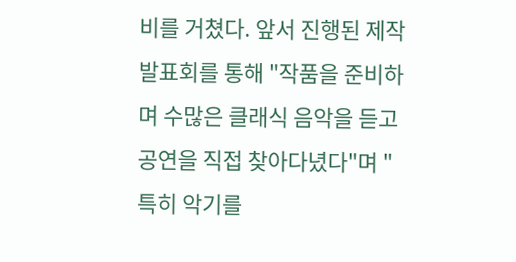비를 거쳤다. 앞서 진행된 제작발표회를 통해 "작품을 준비하며 수많은 클래식 음악을 듣고 공연을 직접 찾아다녔다"며 "특히 악기를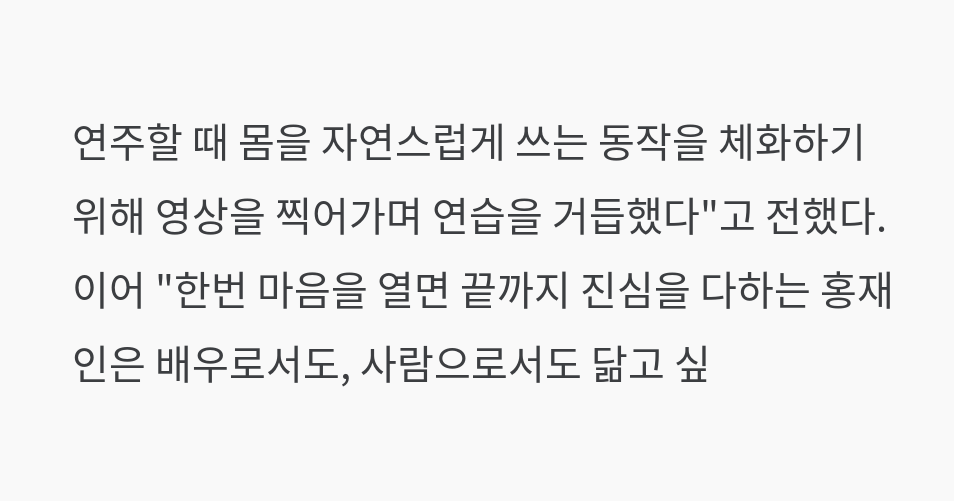연주할 때 몸을 자연스럽게 쓰는 동작을 체화하기 위해 영상을 찍어가며 연습을 거듭했다"고 전했다. 이어 "한번 마음을 열면 끝까지 진심을 다하는 홍재인은 배우로서도, 사람으로서도 닮고 싶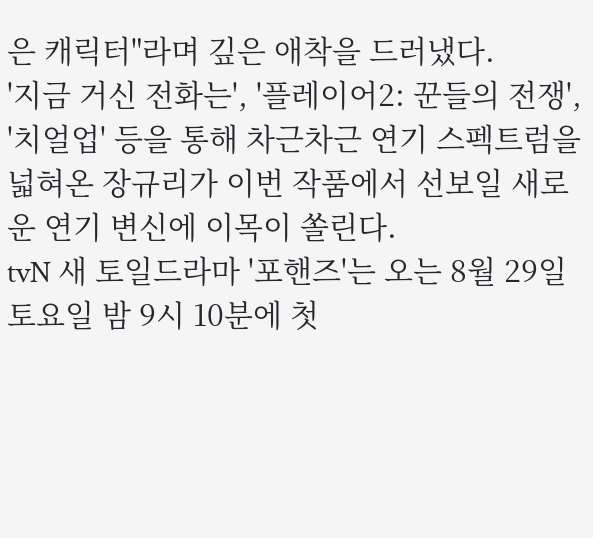은 캐릭터"라며 깊은 애착을 드러냈다.
'지금 거신 전화는', '플레이어2: 꾼들의 전쟁', '치얼업' 등을 통해 차근차근 연기 스펙트럼을 넓혀온 장규리가 이번 작품에서 선보일 새로운 연기 변신에 이목이 쏠린다.
tvN 새 토일드라마 '포핸즈'는 오는 8월 29일 토요일 밤 9시 10분에 첫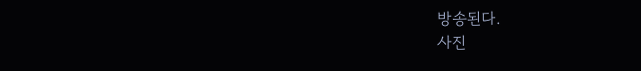방송된다.
사진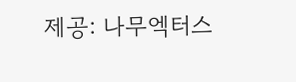제공: 나무엑터스